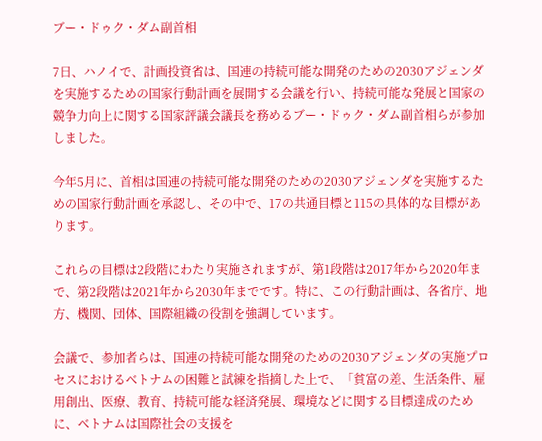ブー・ドゥク・ダム副首相

7日、ハノイで、計画投資省は、国連の持続可能な開発のための2030アジェンダを実施するための国家行動計画を展開する会議を行い、持続可能な発展と国家の競争力向上に関する国家評議会議長を務めるブー・ドゥク・ダム副首相らが参加しました。

今年5月に、首相は国連の持続可能な開発のための2030アジェンダを実施するための国家行動計画を承認し、その中で、17の共通目標と115の具体的な目標があります。

これらの目標は2段階にわたり実施されますが、第1段階は2017年から2020年まで、第2段階は2021年から2030年までです。特に、この行動計画は、各省庁、地方、機関、団体、国際組織の役割を強調しています。

会議で、参加者らは、国連の持続可能な開発のための2030アジェンダの実施プロセスにおけるベトナムの困難と試練を指摘した上で、「貧富の差、生活条件、雇用創出、医療、教育、持続可能な経済発展、環境などに関する目標達成のために、ベトナムは国際社会の支援を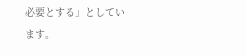必要とする」としています。